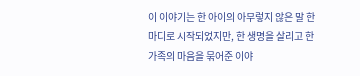이 이야기는 한 아이의 아무렇지 않은 말 한마디로 시작되었지만, 한 생명을 살리고 한 가족의 마음을 묶어준 이야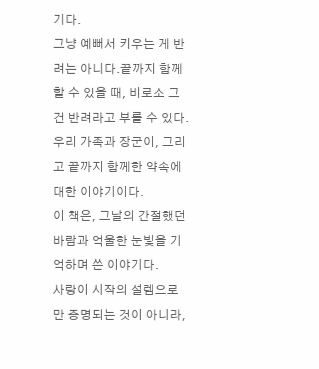기다.
그냥 예뻐서 키우는 게 반려는 아니다.끝까지 함께할 수 있을 때, 비로소 그건 반려라고 부를 수 있다.
우리 가족과 장군이, 그리고 끝까지 함께한 약속에 대한 이야기이다.
이 책은, 그날의 간절했던 바람과 억울한 눈빛을 기억하며 쓴 이야기다.
사랑이 시작의 설렘으로만 증명되는 것이 아니라,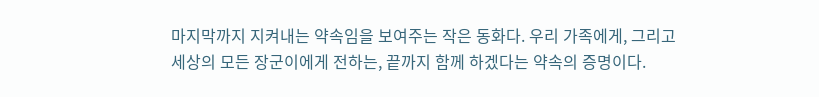마지막까지 지켜내는 약속임을 보여주는 작은 동화다. 우리 가족에게, 그리고 세상의 모든 장군이에게 전하는, 끝까지 함께 하겠다는 약속의 증명이다.